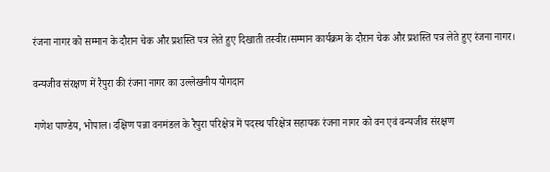रंजना नागर को सम्मान के दौरान चेक और प्रशस्ति पत्र लेते हुए दिखाती तस्वीर।सम्मान कार्यक्रम के दौरान चेक और प्रशस्ति पत्र लेते हुए रंजना नागर।

वन्यजीव संरक्षण में रैपुरा की रंजना नागर का उल्लेखनीय योगदान

गणेश पाण्डेय, भोपाल। दक्षिण पन्ना वनमंडल के रैपुरा परिक्षेत्र में पदस्थ परिक्षेत्र सहायक रंजना नागर को वन एवं वन्यजीव संरक्षण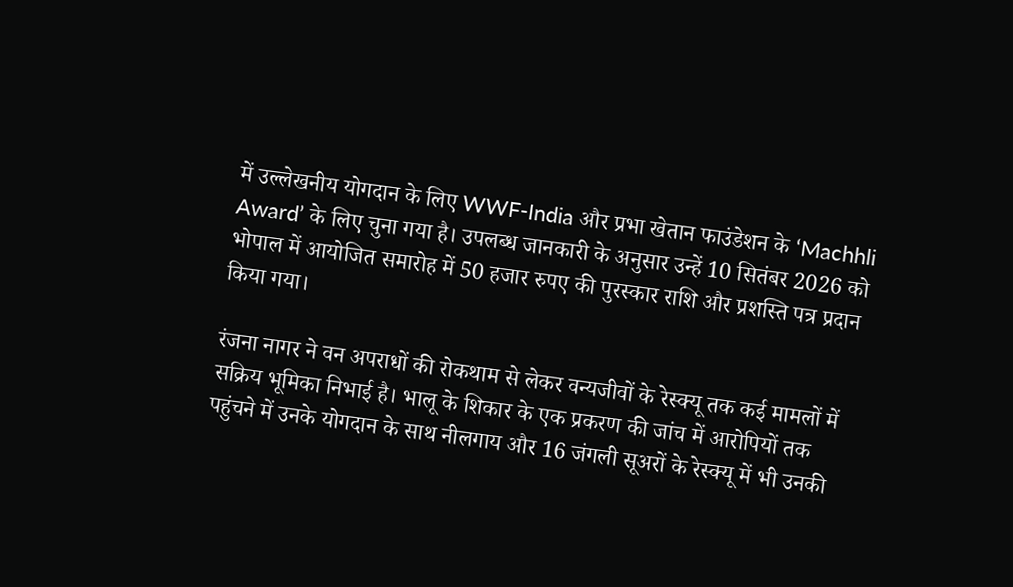में उल्लेखनीय योगदान के लिए WWF-India और प्रभा खेतान फाउंडेशन के ‘Machhli Award’ के लिए चुना गया है। उपलब्ध जानकारी के अनुसार उन्हें 10 सितंबर 2026 को भोपाल में आयोजित समारोह में 50 हजार रुपए की पुरस्कार राशि और प्रशस्ति पत्र प्रदान किया गया।

रंजना नागर ने वन अपराधों की रोकथाम से लेकर वन्यजीवों के रेस्क्यू तक कई मामलों में सक्रिय भूमिका निभाई है। भालू के शिकार के एक प्रकरण की जांच में आरोपियों तक पहुंचने में उनके योगदान के साथ नीलगाय और 16 जंगली सूअरों के रेस्क्यू में भी उनकी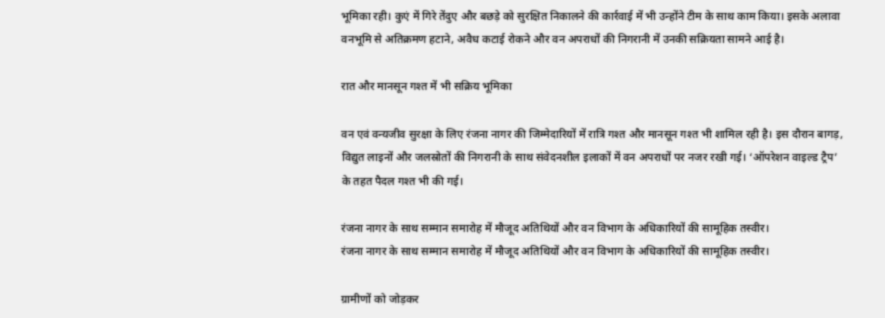भूमिका रही। कुएं में गिरे तेंदुए और बछड़े को सुरक्षित निकालने की कार्रवाई में भी उन्होंने टीम के साथ काम किया। इसके अलावा वनभूमि से अतिक्रमण हटाने, अवैध कटाई रोकने और वन अपराधों की निगरानी में उनकी सक्रियता सामने आई है।

रात और मानसून गश्त में भी सक्रिय भूमिका

वन एवं वन्यजीव सुरक्षा के लिए रंजना नागर की जिम्मेदारियों में रात्रि गश्त और मानसून गश्त भी शामिल रही है। इस दौरान बागड़, विद्युत लाइनों और जलस्रोतों की निगरानी के साथ संवेदनशील इलाकों में वन अपराधों पर नजर रखी गई। ‘ऑपरेशन वाइल्ड ट्रैप’ के तहत पैदल गश्त भी की गई।

रंजना नागर के साथ सम्मान समारोह में मौजूद अतिथियों और वन विभाग के अधिकारियों की सामूहिक तस्वीर।
रंजना नागर के साथ सम्मान समारोह में मौजूद अतिथियों और वन विभाग के अधिकारियों की सामूहिक तस्वीर।

ग्रामीणों को जोड़कर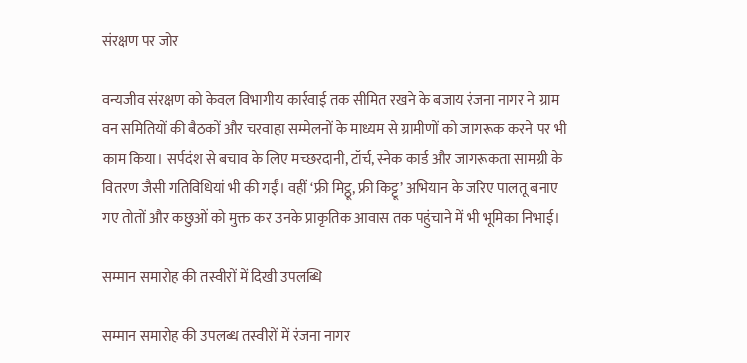संरक्षण पर जोर

वन्यजीव संरक्षण को केवल विभागीय कार्रवाई तक सीमित रखने के बजाय रंजना नागर ने ग्राम वन समितियों की बैठकों और चरवाहा सम्मेलनों के माध्यम से ग्रामीणों को जागरूक करने पर भी काम किया। सर्पदंश से बचाव के लिए मच्छरदानी, टॉर्च, स्नेक कार्ड और जागरूकता सामग्री के वितरण जैसी गतिविधियां भी की गईं। वहीं ‘फ्री मिट्ठू, फ्री किट्टू’ अभियान के जरिए पालतू बनाए गए तोतों और कछुओं को मुक्त कर उनके प्राकृतिक आवास तक पहुंचाने में भी भूमिका निभाई।

सम्मान समारोह की तस्वीरों में दिखी उपलब्धि

सम्मान समारोह की उपलब्ध तस्वीरों में रंजना नागर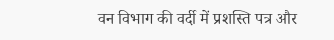वन विभाग की वर्दी में प्रशस्ति पत्र और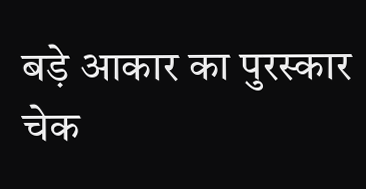बड़े आकार का पुरस्कार चेक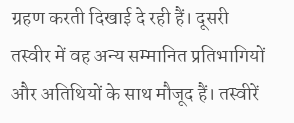ग्रहण करती दिखाई दे रही हैं। दूसरी तस्वीर में वह अन्य सम्मानित प्रतिभागियों और अतिथियों के साथ मौजूद हैं। तस्वीरें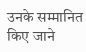उनके सम्मानित किए जाने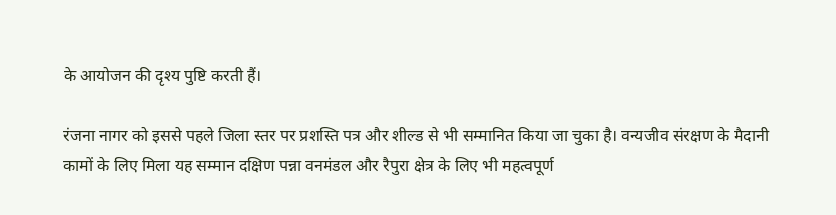के आयोजन की दृश्य पुष्टि करती हैं।

रंजना नागर को इससे पहले जिला स्तर पर प्रशस्ति पत्र और शील्ड से भी सम्मानित किया जा चुका है। वन्यजीव संरक्षण के मैदानी कामों के लिए मिला यह सम्मान दक्षिण पन्ना वनमंडल और रैपुरा क्षेत्र के लिए भी महत्वपूर्ण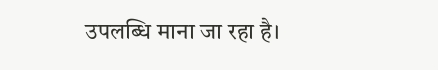उपलब्धि माना जा रहा है।